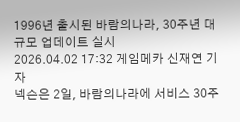1996년 출시된 바람의나라, 30주년 대규모 업데이트 실시
2026.04.02 17:32 게임메카 신재연 기자
넥슨은 2일, 바람의나라에 서비스 30주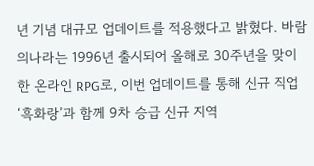년 기념 대규모 업데이트를 적용했다고 밝혔다. 바람의나라는 1996년 출시되어 올해로 30주년을 맞이한 온라인 RPG로, 이번 업데이트를 통해 신규 직업 ‘흑화랑’과 함께 9차 승급 신규 지역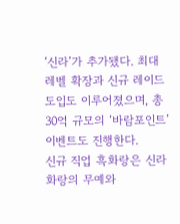‘신라’가 추가됐다. 최대 레벨 확장과 신규 레이드 도입도 이루어졌으며, 총 30억 규모의 ‘바람포인트’ 이벤트도 진행한다.
신규 직업 흑화랑은 신라 화랑의 무예와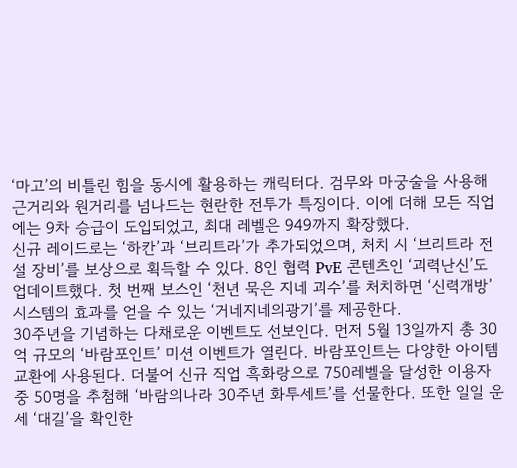‘마고’의 비틀린 힘을 동시에 활용하는 캐릭터다. 검무와 마궁술을 사용해 근거리와 원거리를 넘나드는 현란한 전투가 특징이다. 이에 더해 모든 직업에는 9차 승급이 도입되었고, 최대 레벨은 949까지 확장했다.
신규 레이드로는 ‘하칸’과 ‘브리트라’가 추가되었으며, 처치 시 ‘브리트라 전설 장비’를 보상으로 획득할 수 있다. 8인 협력 PvE 콘텐츠인 ‘괴력난신’도 업데이트했다. 첫 번째 보스인 ‘천년 묵은 지네 괴수’를 처치하면 ‘신력개방’ 시스템의 효과를 얻을 수 있는 ‘거네지네의광기’를 제공한다.
30주년을 기념하는 다채로운 이벤트도 선보인다. 먼저 5월 13일까지 총 30억 규모의 ‘바람포인트’ 미션 이벤트가 열린다. 바람포인트는 다양한 아이템 교환에 사용된다. 더불어 신규 직업 흑화랑으로 750레벨을 달성한 이용자 중 50명을 추첨해 ‘바람의나라 30주년 화투세트’를 선물한다. 또한 일일 운세 ‘대길’을 확인한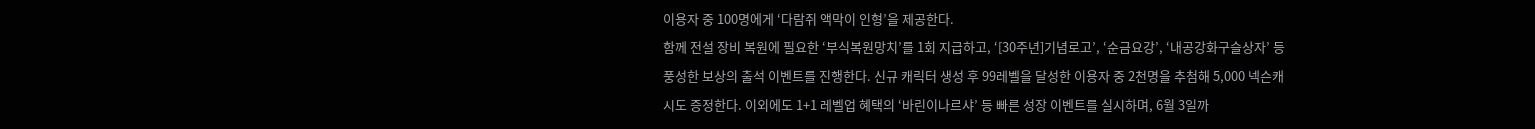이용자 중 100명에게 ‘다람쥐 액막이 인형’을 제공한다.
함께 전설 장비 복원에 필요한 ‘부식복원망치’를 1회 지급하고, ‘[30주년]기념로고’, ‘순금요강’, ‘내공강화구슬상자’ 등 풍성한 보상의 출석 이벤트를 진행한다. 신규 캐릭터 생성 후 99레벨을 달성한 이용자 중 2천명을 추첨해 5,000 넥슨캐시도 증정한다. 이외에도 1+1 레벨업 혜택의 ‘바린이나르샤’ 등 빠른 성장 이벤트를 실시하며, 6월 3일까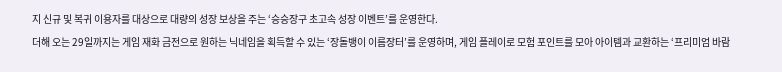지 신규 및 복귀 이용자를 대상으로 대량의 성장 보상을 주는 ‘승승장구 초고속 성장 이벤트’를 운영한다.
더해 오는 29일까지는 게임 재화 금전으로 원하는 닉네임을 획득할 수 있는 ‘장돌뱅이 이름장터’를 운영하며, 게임 플레이로 모험 포인트를 모아 아이템과 교환하는 ‘프리미엄 바람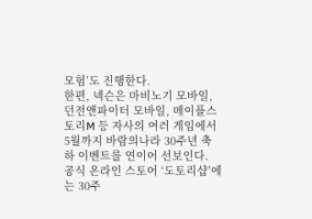모험’도 진행한다.
한편, 넥슨은 마비노기 모바일, 던전앤파이터 모바일, 메이플스토리M 등 자사의 여러 게임에서 5월까지 바람의나라 30주년 축하 이벤트를 연이어 선보인다. 공식 온라인 스토어 ‘도토리샵’에는 30주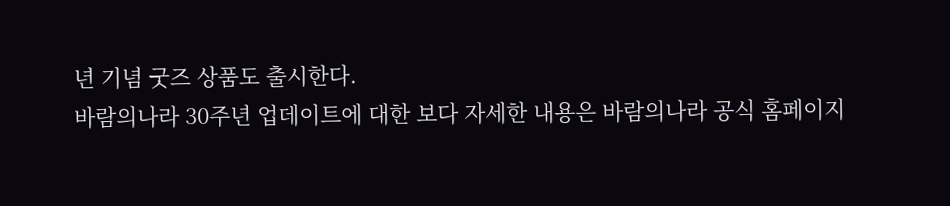년 기념 굿즈 상품도 출시한다.
바람의나라 30주년 업데이트에 대한 보다 자세한 내용은 바람의나라 공식 홈페이지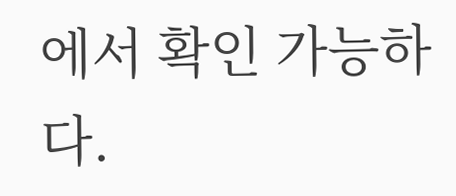에서 확인 가능하다.